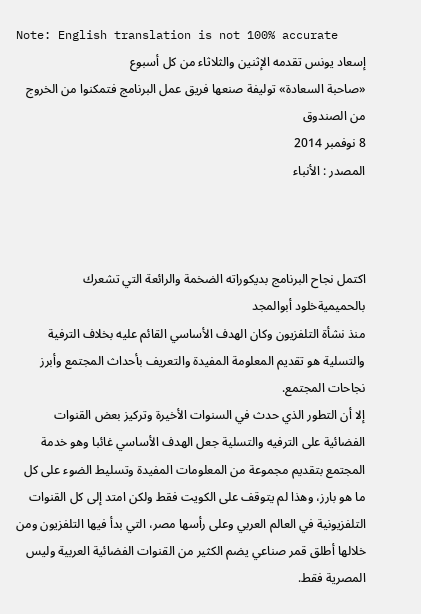Note: English translation is not 100% accurate
إسعاد يونس تقدمه الإثنين والثلاثاء من كل أسبوع
«صاحبة السعادة» توليفة صنعها فريق عمل البرنامج فتمكنوا من الخروج من الصندوق
8 نوفمبر 2014
المصدر : الأنباء



اكتمل نجاح البرنامج بديكوراته الضخمة والرائعة التي تشعرك بالحميميةخلود أبوالمجد
منذ نشأة التلفزيون وكان الهدف الأساسي القائم عليه بخلاف الترفية والتسلية هو تقديم المعلومة المفيدة والتعريف بأحداث المجتمع وأبرز نجاحات المجتمع.
إلا أن التطور الذي حدث في السنوات الأخيرة وتركيز بعض القنوات الفضائية على الترفيه والتسلية جعل الهدف الأساسي غائبا وهو خدمة المجتمع بتقديم مجموعة من المعلومات المفيدة وتسليط الضوء على كل ما هو بارز، وهذا لم يتوقف على الكويت فقط ولكن امتد إلى كل القنوات التلفزيونية في العالم العربي وعلى رأسها مصر، التي بدأ فيها التلفزيون ومن خلالها أطلق قمر صناعي يضم الكثير من القنوات الفضائية العربية وليس المصرية فقط.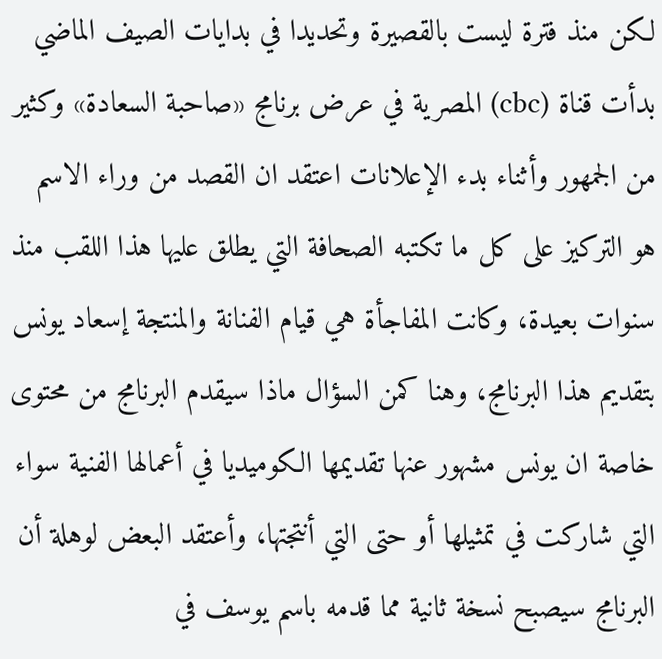لكن منذ فترة ليست بالقصيرة وتحديدا في بدايات الصيف الماضي بدأت قناة (cbc) المصرية في عرض برنامج «صاحبة السعادة» وكثير من الجمهور وأثناء بدء الإعلانات اعتقد ان القصد من وراء الاسم هو التركيز على كل ما تكتبه الصحافة التي يطلق عليها هذا اللقب منذ سنوات بعيدة، وكانت المفاجأة هي قيام الفنانة والمنتجة إسعاد يونس بتقديم هذا البرنامج، وهنا كمن السؤال ماذا سيقدم البرنامج من محتوى خاصة ان يونس مشهور عنها تقديمها الكوميديا في أعمالها الفنية سواء التي شاركت في تمثيلها أو حتى التي أنتجتها، وأعتقد البعض لوهلة أن البرنامج سيصبح نسخة ثانية مما قدمه باسم يوسف في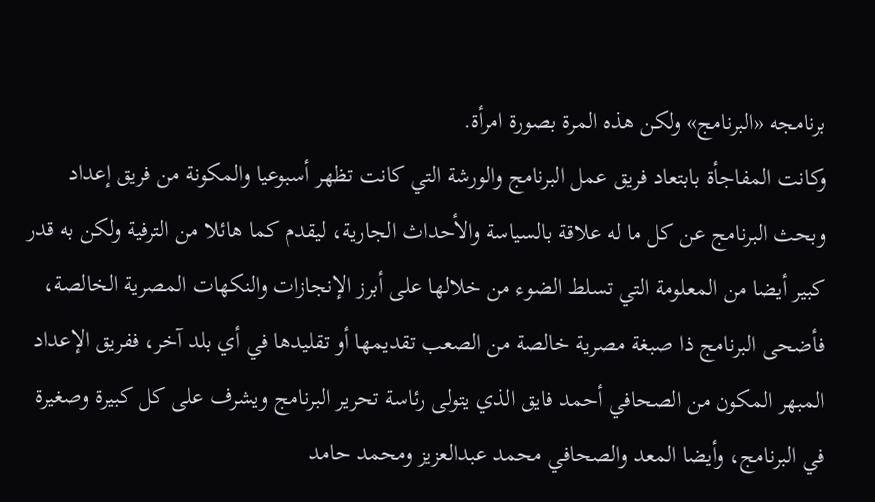برنامجه «البرنامج» ولكن هذه المرة بصورة امرأة.
وكانت المفاجأة بابتعاد فريق عمل البرنامج والورشة التي كانت تظهر أسبوعيا والمكونة من فريق إعداد وبحث البرنامج عن كل ما له علاقة بالسياسة والأحداث الجارية، ليقدم كما هائلا من الترفية ولكن به قدر كبير أيضا من المعلومة التي تسلط الضوء من خلالها على أبرز الإنجازات والنكهات المصرية الخالصة، فأضحى البرنامج ذا صبغة مصرية خالصة من الصعب تقديمها أو تقليدها في أي بلد آخر، ففريق الإعداد المبهر المكون من الصحافي أحمد فايق الذي يتولى رئاسة تحرير البرنامج ويشرف على كل كبيرة وصغيرة في البرنامج، وأيضا المعد والصحافي محمد عبدالعزيز ومحمد حامد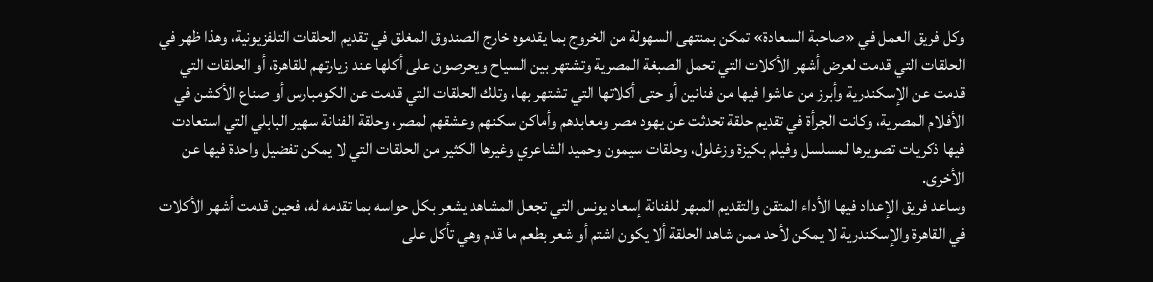وكل فريق العمل في «صاحبة السعادة» تمكن بمنتهى السهولة من الخروج بما يقدموه خارج الصندوق المغلق في تقديم الحلقات التلفزيونية، وهذا ظهر في الحلقات التي قدمت لعرض أشهر الأكلات التي تحمل الصبغة المصرية وتشتهر بين السياح ويحرصون على أكلها عند زيارتهم للقاهرة، أو الحلقات التي قدمت عن الإسكندرية وأبرز من عاشوا فيها من فنانين أو حتى أكلاتها التي تشتهر بها، وتلك الحلقات التي قدمت عن الكومبارس أو صناع الأكشن في الأفلام المصرية، وكانت الجرأة في تقديم حلقة تحدثت عن يهود مصر ومعابدهم وأماكن سكنهم وعشقهم لمصر، وحلقة الفنانة سهير البابلي التي استعادت فيها ذكريات تصويرها لمسلسل وفيلم بكيزة وزغلول، وحلقات سيمون وحميد الشاعري وغيرها الكثير من الحلقات التي لا يمكن تفضيل واحدة فيها عن الأخرى.
وساعد فريق الإعداد فيها الأداء المتقن والتقديم المبهر للفنانة إسعاد يونس التي تجعل المشاهد يشعر بكل حواسه بما تقدمه له، فحين قدمت أشهر الأكلات في القاهرة والإسكندرية لا يمكن لأحد ممن شاهد الحلقة ألا يكون اشتم أو شعر بطعم ما قدم وهي تأكل على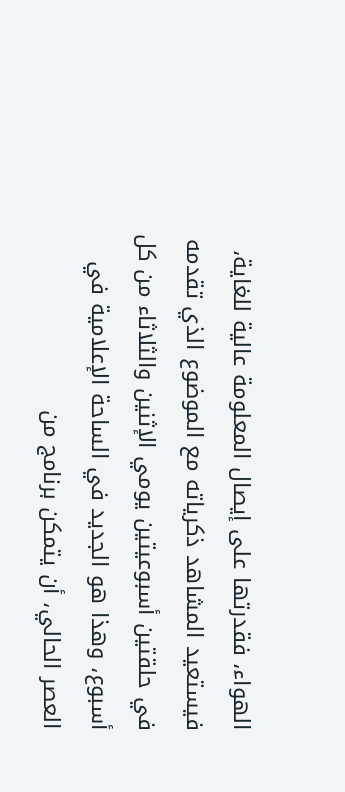الهواء، فقدرتها على إيصال المعلومة عالية للغاية، فيستعيد المشاهد ذكرياته مع الموضوع الذي تقدمه في حلقتين أسبوعيتين يومي الإثنين والثلاثاء من كل أسبوع، وهذا هو الجديد في الساحة الإعلامية في العصر الحالي، أن يتمكن برنامج من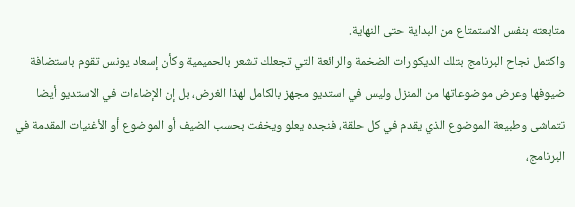متابعته بنفس الاستمتاع من البداية حتى النهاية.
واكتمل نجاح البرنامج بتلك الديكورات الضخمة والرائعة التي تجعلك تشعر بالحميمية وكأن إسعاد يونس تقوم باستضافة ضيوفها وعرض موضوعاتها من المنزل وليس في استديو مجهز بالكامل لهذا الغرض، بل إن الإضاءات في الاستديو أيضا تتماشى وطبيعة الموضوع الذي يقدم في كل حلقة، فنجده يعلو ويخفت بحسب الضيف أو الموضوع أو الأغنيات المقدمة في البرنامج،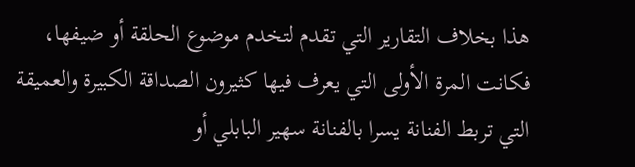هذا بخلاف التقارير التي تقدم لتخدم موضوع الحلقة أو ضيفها، فكانت المرة الأولى التي يعرف فيها كثيرون الصداقة الكبيرة والعميقة التي تربط الفنانة يسرا بالفنانة سهير البابلي أو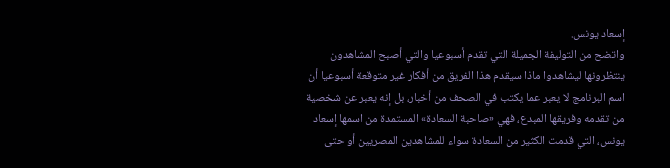إسعاد يونس.
واتضح من التوليفة الجميلة التي تقدم أسبوعيا والتي أصبح المشاهدون ينتظرونها ليشاهدوا ماذا سيقدم هذا الفريق من أفكار غير متوقعة أسبوعيا أن اسم البرنامج لا يعبر عما يكتب في الصحف من أخبار، بل إنه يعبر عن شخصية من تقدمه وفريقها المبدع، فهي «صاحبة السعادة» المستمدة من اسمها إسعاد يونس، التي قدمت الكثير من السعادة سواء للمشاهدين المصريين أو حتى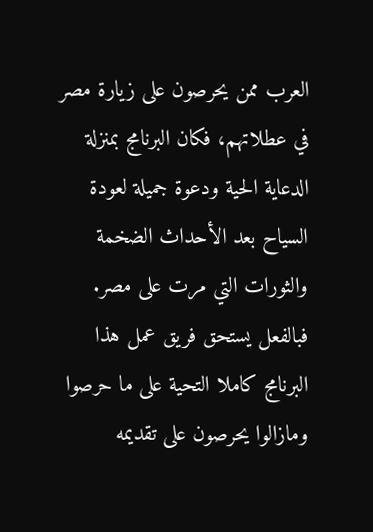العرب ممن يحرصون على زيارة مصر في عطلاتهم، فكان البرنامج بمنزلة الدعاية الحية ودعوة جميلة لعودة السياح بعد الأحداث الضخمة والثورات التي مرت على مصر.
فبالفعل يستحق فريق عمل هذا البرنامج كاملا التحية على ما حرصوا ومازالوا يحرصون على تقديمه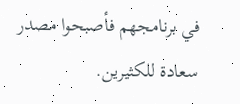في برنامجهم فأصبحوا مصدر سعادة للكثيرين.